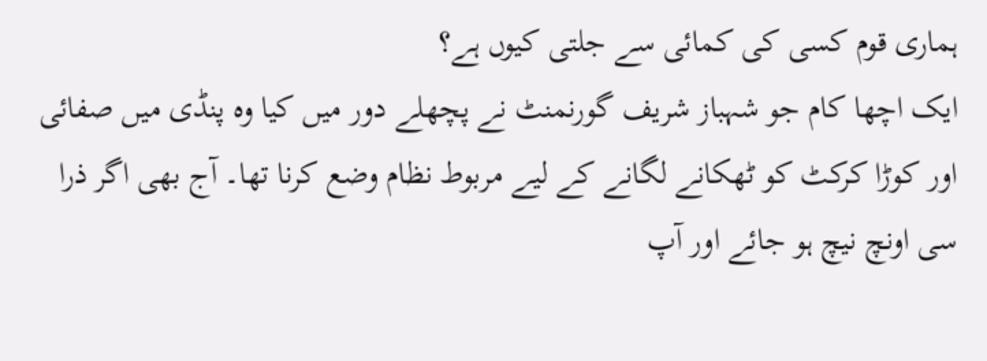ہماری قوم کسی کی کمائی سے جلتی کیوں ہے؟
ایک اچھا کام جو شہباز شریف گورنمنٹ نے پچھلے دور میں کیا وہ پنڈی میں صفائی اور کوڑا کرکٹ کو ٹھکانے لگانے کے لیے مربوط نظام وضع کرنا تھا۔ آج بھی اگر ذرا سی اونچ نیچ ہو جائے اور آپ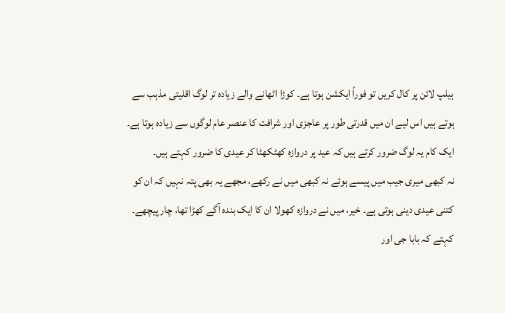ہیلپ لائن پر کال کریں تو فوراً ایکشن ہوتا ہے۔ کوڑا اٹھانے والے زیادہ تر لوگ اقلیتی مذہب سے ہوتے ہیں اس لیے ان میں قدرتی طور پر عاجزی اور شرافت کا عنصر عام لوگوں سے زیادہ ہوتا ہے۔ ایک کام یہ لوگ ضرور کرتے ہیں کہ عید پر دروازہ کھٹکھٹا کر عیدی کا ضرور کہتے ہیں۔
نہ کبھی میری جیب میں پیسے ہوئے نہ کبھی میں نے رکھے، مجھے یہ بھی پتہ نہیں کہ ان کو کتنی عیدی دینی ہوتی ہے۔ خیر، میں نے دروازہ کھولا ان کا ایک بندہ آگے کھڑا تھا، چار پیچھے۔ کہتے کہ بابا جی اور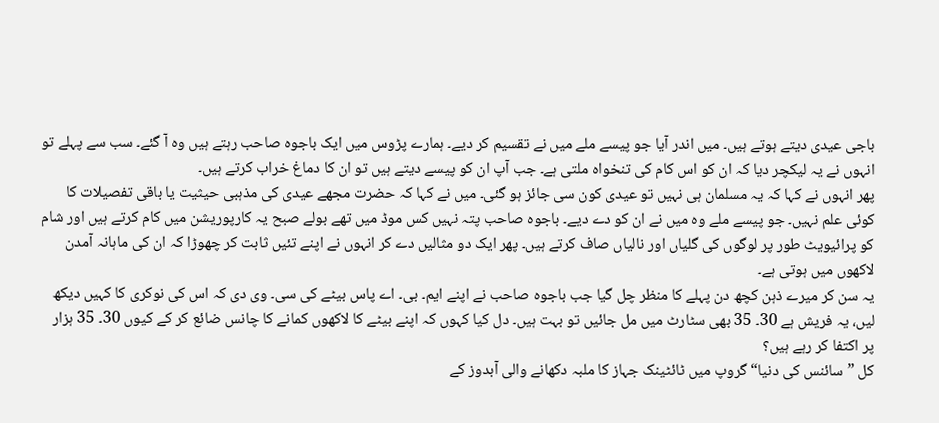باجی عیدی دیتے ہوتے ہیں۔ میں اندر آیا جو پیسے ملے میں نے تقسیم کر دیے۔ ہمارے پڑوس میں ایک باجوہ صاحب رہتے ہیں وہ آ گئے۔ سب سے پہلے تو انہوں نے یہ لیکچر دیا کہ ان کو اس کام کی تنخواہ ملتی ہے۔ جب آپ ان کو پیسے دیتے ہیں تو ان کا دماغ خراب کرتے ہیں۔
پھر انہوں نے کہا کہ یہ مسلمان ہی نہیں تو عیدی کون سی جائز ہو گئی۔ میں نے کہا کہ حضرت مجھے عیدی کی مذہبی حیثیت یا باقی تفصیلات کا کوئی علم نہیں۔ جو پیسے ملے وہ میں نے ان کو دے دیے۔ باجوہ صاحب پتہ نہیں کس موڈ میں تھے بولے صبح یہ کارپوریشن میں کام کرتے ہیں اور شام کو پرائیویٹ طور پر لوگوں کی گلیاں اور نالیاں صاف کرتے ہیں۔ پھر ایک دو مثالیں دے کر انہوں نے اپنے تئیں ثابت کر چھوڑا کہ ان کی ماہانہ آمدن لاکھوں میں ہوتی ہے۔
یہ سن کر میرے ذہن کچھ دن پہلے کا منظر چل گیا جب باجوہ صاحب نے اپنے ایم۔ بی۔ اے پاس بیٹے کی سی۔ وی دی کہ اس کی نوکری کا کہیں دیکھ لیں، یہ فریش ہے 30۔ 35 بھی سٹارٹ میں مل جائیں تو بہت ہیں۔ دل کیا کہوں کہ اپنے بیٹے کا لاکھوں کمانے کا چانس ضائع کر کے کیوں 30۔ 35 ہزار پر اکتفا کر رہے ہیں؟
کل ”سائنس کی دنیا“ گروپ میں ٹائٹینک جہاز کا ملبہ دکھانے والی آبدوز کے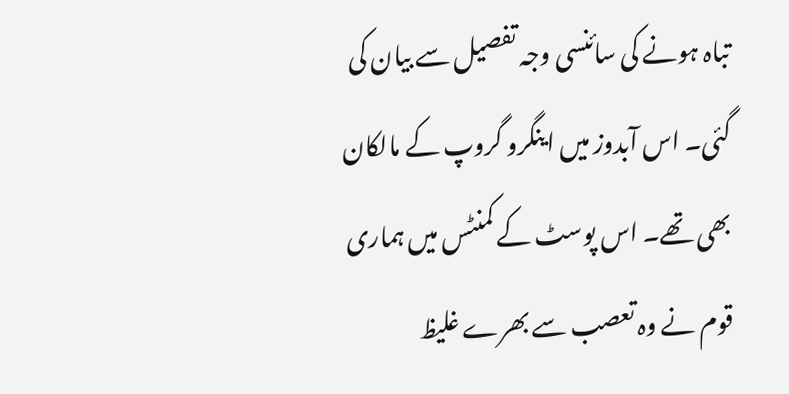تباہ ہونے کی سائنسی وجہ تفصیل سے بیان کی گئی۔ اس آبدوز میں اینگرو گروپ کے مالکان بھی تھے۔ اس پوسٹ کے کمنٹس میں ہماری قوم نے وہ تعصب سے بھرے غلیظ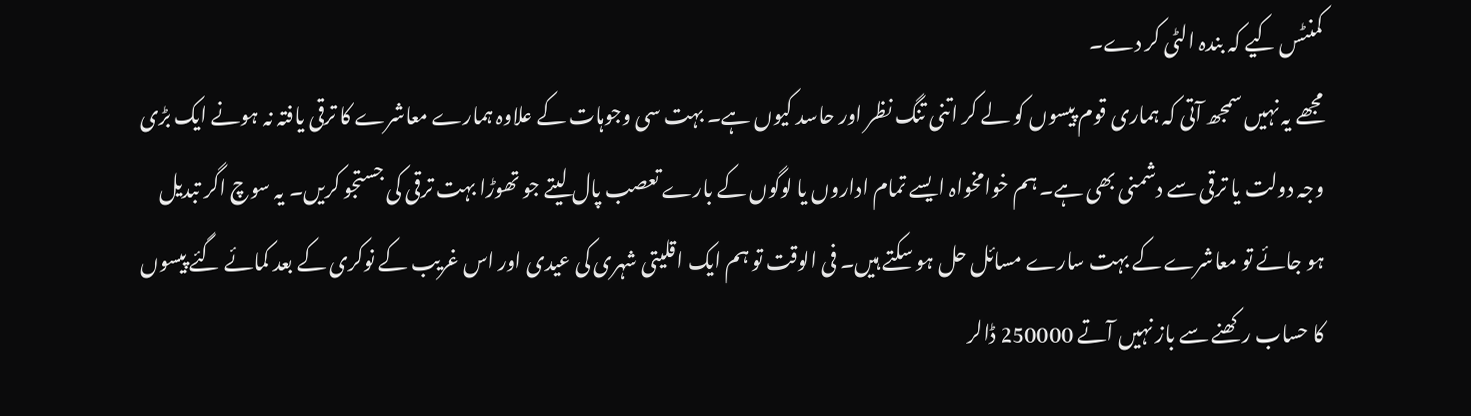کمنٹس کیے کہ بندہ الٹی کر دے۔
مجھے یہ نہیں سمجھ آتی کہ ہماری قوم پیسوں کو لے کر اتنی تنگ نظر اور حاسد کیوں ہے۔ بہت سی وجوہات کے علاوہ ہمارے معاشرے کا ترقی یافتہ نہ ہونے ایک بڑی وجہ دولت یا ترقی سے دشمنی بھی ہے۔ ہم خوامخواہ ایسے تمام اداروں یا لوگوں کے بارے تعصب پال لیتے جو تھوڑا بہت ترقی کی جستجو کریں۔ یہ سوچ اگر تبدیل ہو جائے تو معاشرے کے بہت سارے مسائل حل ہو سکتے ہیں۔ فی الوقت تو ہم ایک اقلیتی شہری کی عیدی اور اس غریب کے نوکری کے بعد کمائے گئے پیسوں کا حساب رکھنے سے باز نہیں آتے 250000 ڈالر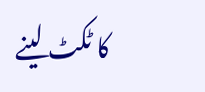کا ٹکٹ لینے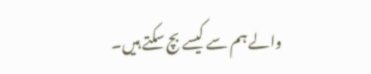والے ہم سے کیسے بچ سکتے ہیں۔